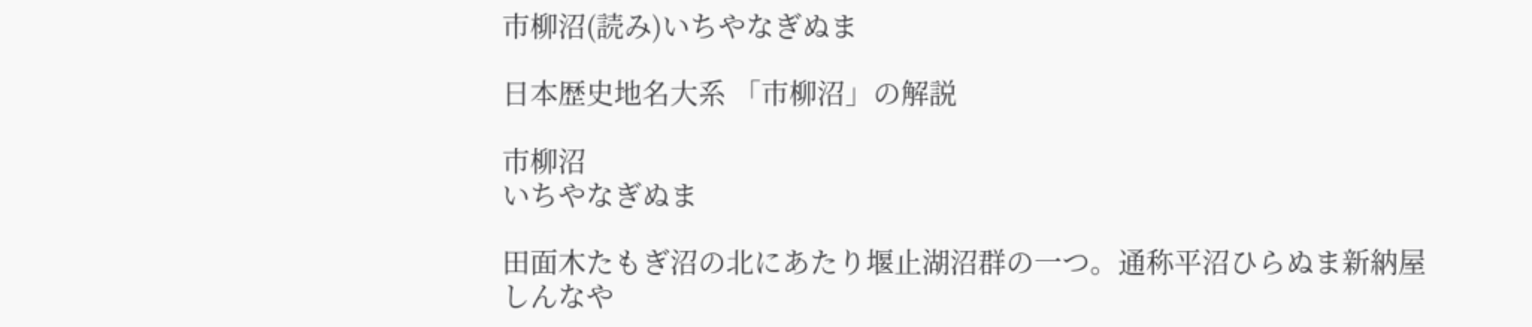市柳沼(読み)いちやなぎぬま

日本歴史地名大系 「市柳沼」の解説

市柳沼
いちやなぎぬま

田面木たもぎ沼の北にあたり堰止湖沼群の一つ。通称平沼ひらぬま新納屋しんなや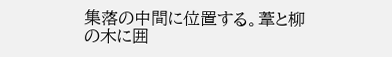集落の中間に位置する。葦と柳の木に囲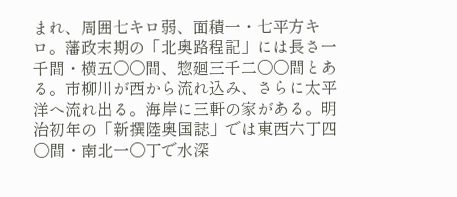まれ、周囲七キロ弱、面積一・七平方キロ。藩政末期の「北奥路程記」には長さ一千間・横五〇〇間、惣廻三千二〇〇間とある。市柳川が西から流れ込み、さらに太平洋へ流れ出る。海岸に三軒の家がある。明治初年の「新撰陸奥国誌」では東西六丁四〇間・南北一〇丁で水深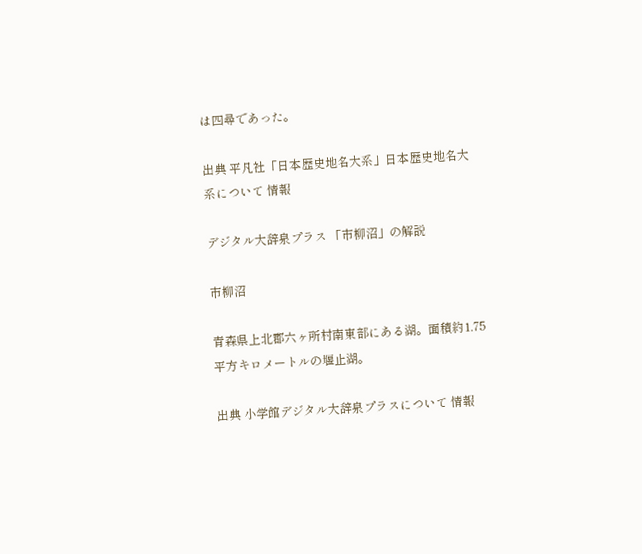は四尋であった。

出典 平凡社「日本歴史地名大系」日本歴史地名大系について 情報

デジタル大辞泉プラス 「市柳沼」の解説

市柳沼

青森県上北郡六ヶ所村南東部にある湖。面積約1.75平方キロメートルの堰止湖。

出典 小学館デジタル大辞泉プラスについて 情報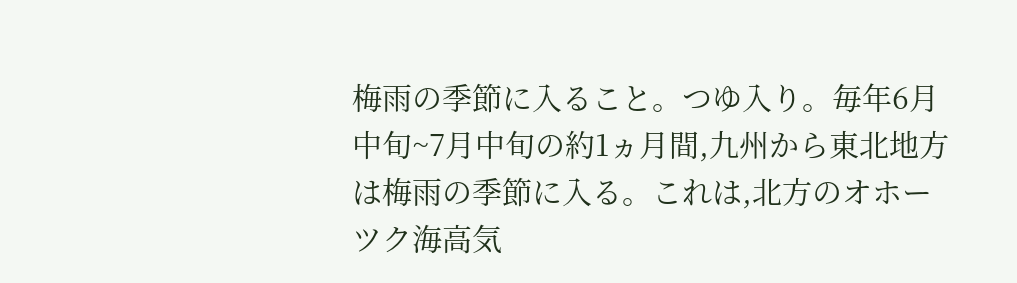梅雨の季節に入ること。つゆ入り。毎年6月中旬~7月中旬の約1ヵ月間,九州から東北地方は梅雨の季節に入る。これは,北方のオホーツク海高気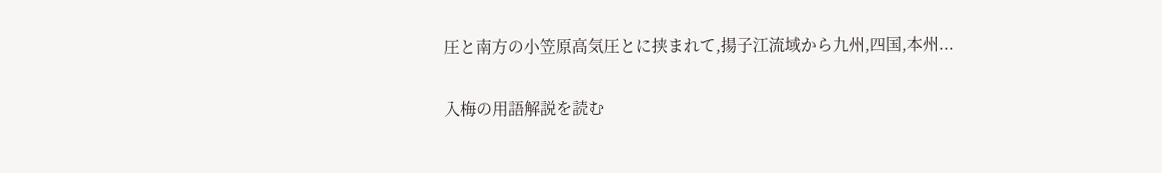圧と南方の小笠原高気圧とに挟まれて,揚子江流域から九州,四国,本州...

入梅の用語解説を読む